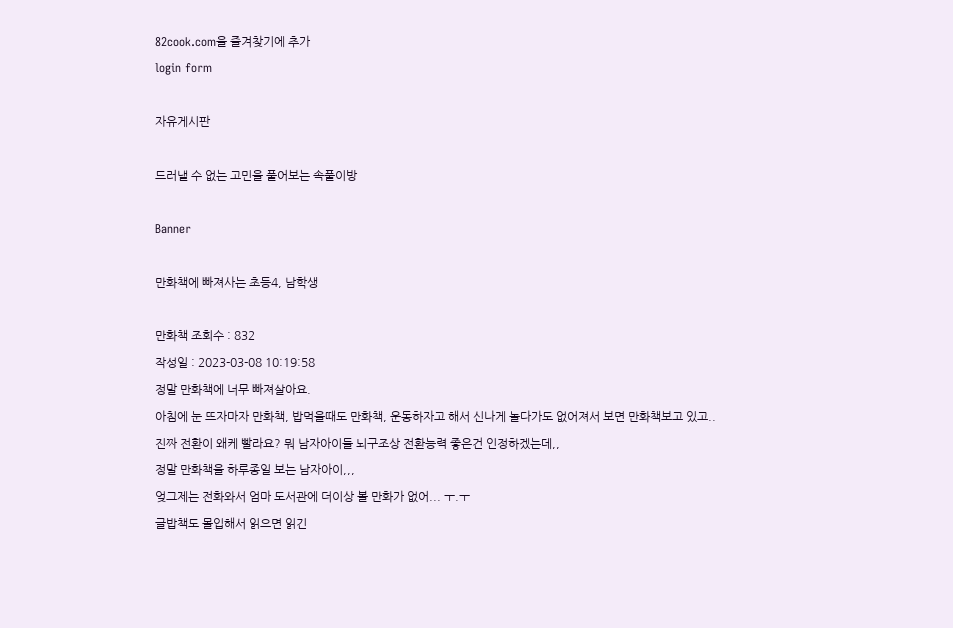82cook.com을 즐겨찾기에 추가
login form

자유게시판

드러낼 수 없는 고민을 풀어보는 속풀이방

Banner

만화책에 빠져사는 초등4, 남학생

만화책 조회수 : 832
작성일 : 2023-03-08 10:19:58
정말 만화책에 너무 빠져살아요.
아침에 눈 뜨자마자 만화책, 밥먹을때도 만화책, 운동하자고 해서 신나게 놀다가도 없어져서 보면 만화책보고 있고..
진짜 전환이 왜케 빨라요? 뭐 남자아이들 뇌구조상 전환능력 좋은건 인정하겠는데,,
정말 만화책을 하루종일 보는 남자아이,,,
엊그제는 전화와서 엄마 도서관에 더이상 볼 만화가 없어... ㅜ.ㅜ
글밥책도 몰입해서 읽으면 읽긴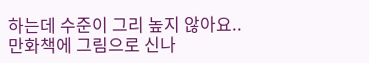하는데 수준이 그리 높지 않아요..
만화책에 그림으로 신나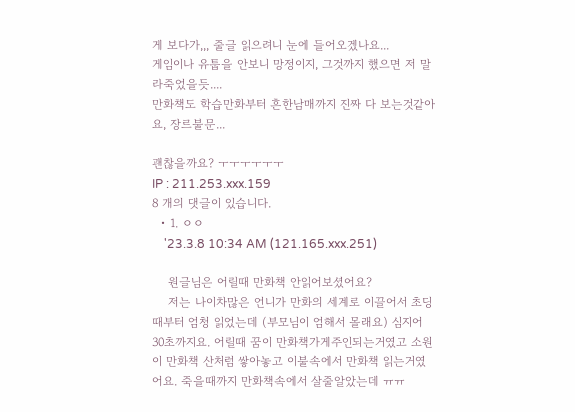게 보다가,,, 줄글 읽으려니 눈에 들어오겠나요...
게임이나 유툽을 안보니 망정이지, 그것까지 했으면 저 말라죽었을듯....
만화책도 학습만화부터 흔한남매까지 진짜 다 보는것같아요, 장르불문...

괜찮을까요? ㅜㅜㅜㅜㅜㅜ
IP : 211.253.xxx.159
8 개의 댓글이 있습니다.
  • 1. ㅇㅇ
    '23.3.8 10:34 AM (121.165.xxx.251)

    원글님은 어릴때 만화책 안읽어보셨어요?
    저는 나이차많은 언니가 만화의 세계로 이끌어서 초딩때부터 엄청 읽었는데 (부모님이 엄해서 몰래요) 심지어 30초까지요. 어릴때 꿈이 만화책가게주인되는거였고 소원이 만화책 산처럼 쌓아놓고 이불속에서 만화책 읽는거였어요. 죽을때까지 만화책속에서 살줄알았는데 ㅠㅠ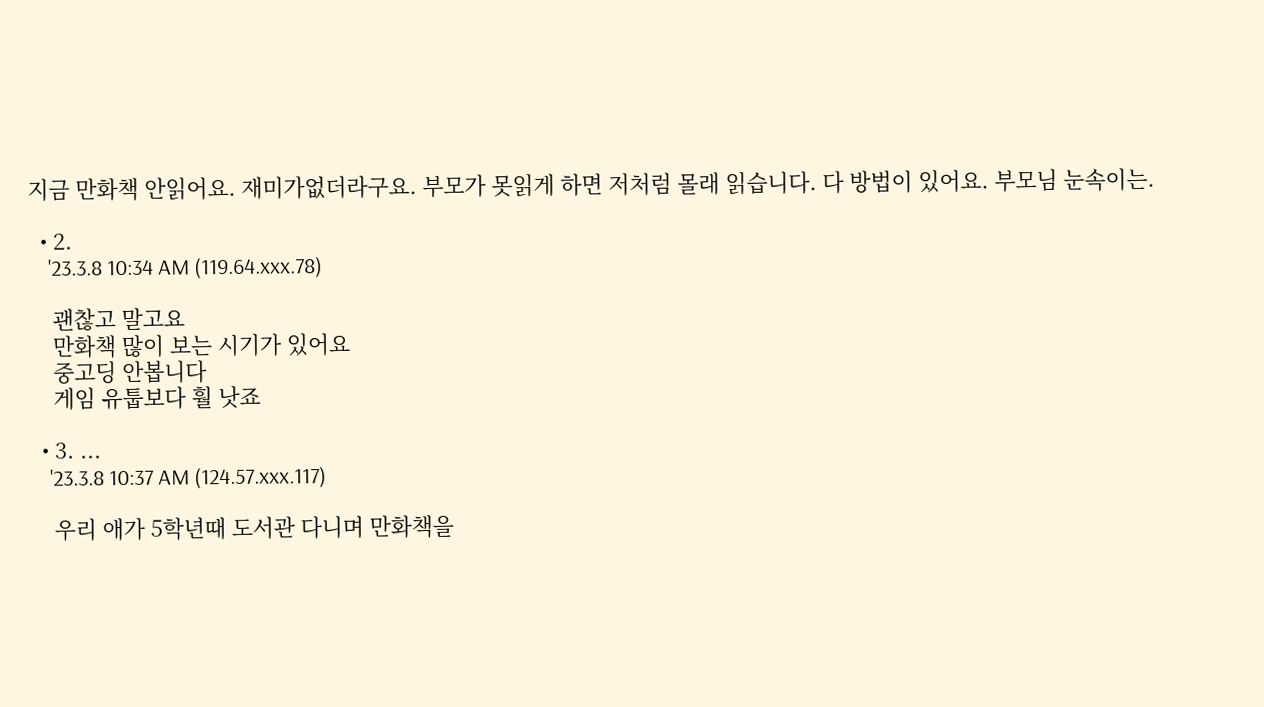지금 만화책 안읽어요. 재미가없더라구요. 부모가 못읽게 하면 저처럼 몰래 읽습니다. 다 방법이 있어요. 부모님 눈속이는.

  • 2.
    '23.3.8 10:34 AM (119.64.xxx.78)

    괜찮고 말고요
    만화책 많이 보는 시기가 있어요
    중고딩 안봅니다
    게임 유툽보다 훨 낫죠

  • 3. ...
    '23.3.8 10:37 AM (124.57.xxx.117)

    우리 애가 5학년때 도서관 다니며 만화책을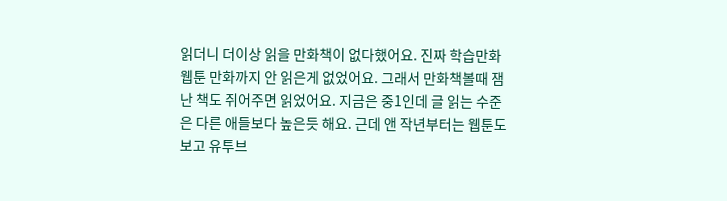읽더니 더이상 읽을 만화책이 없다했어요. 진짜 학습만화 웹툰 만화까지 안 읽은게 없었어요. 그래서 만화책볼때 잼난 책도 쥐어주면 읽었어요. 지금은 중1인데 글 읽는 수준은 다른 애들보다 높은듯 해요. 근데 앤 작년부터는 웹툰도 보고 유투브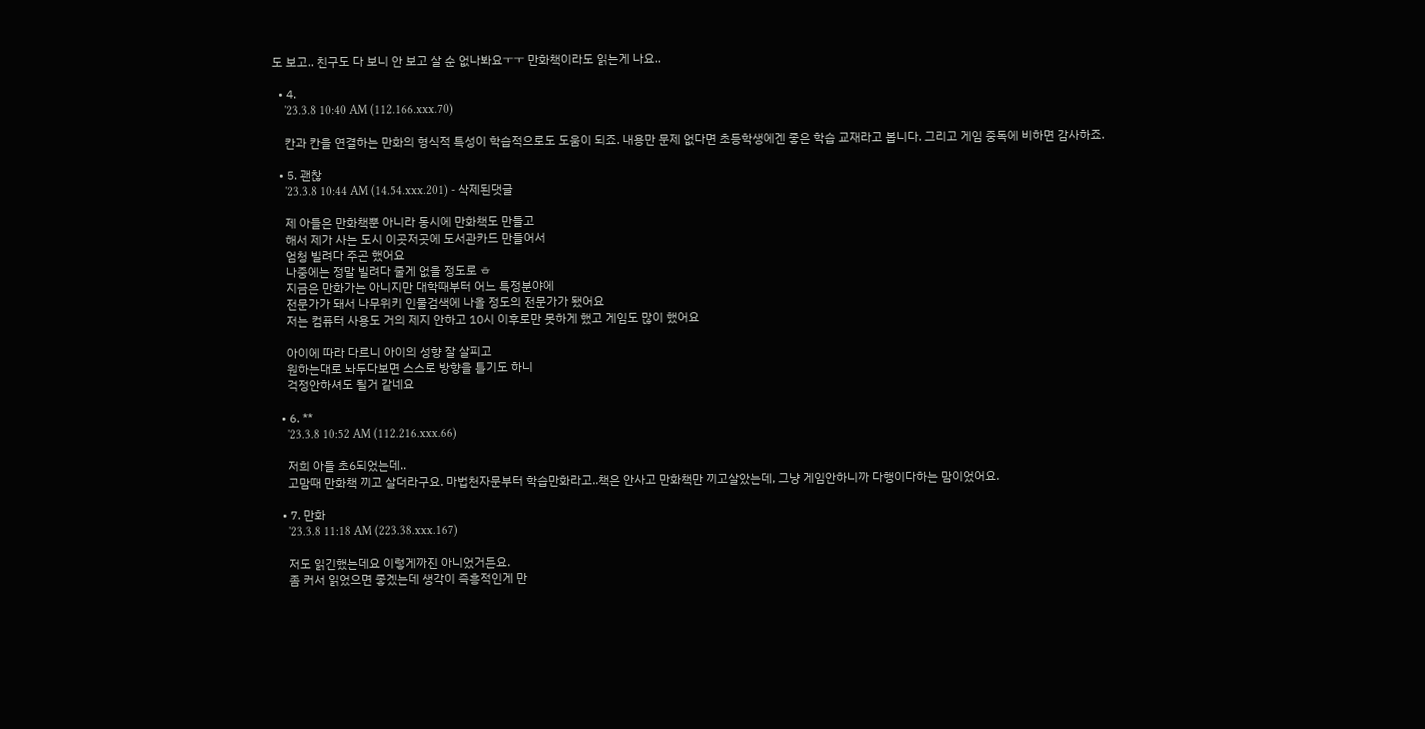도 보고.. 친구도 다 보니 안 보고 살 순 없나봐요ㅜㅜ 만화책이라도 읽는게 나요..

  • 4.
    '23.3.8 10:40 AM (112.166.xxx.70)

    칸과 칸을 연결하는 만화의 형식적 특성이 학습적으로도 도움이 되죠. 내용만 문제 없다면 초등학생에겐 좋은 학습 교재라고 봅니다. 그리고 게임 중독에 비하면 감사하죠.

  • 5. 괜찮
    '23.3.8 10:44 AM (14.54.xxx.201) - 삭제된댓글

    제 아들은 만화책뿐 아니라 동시에 만화책도 만들고
    해서 제가 사는 도시 이곳저곳에 도서관카드 만들어서
    엄청 빌려다 주곤 했어요
    나중에는 정말 빌려다 줄게 없을 정도로 ㅎ
    지금은 만화가는 아니지만 대학때부터 어느 특정분야에
    전문가가 돼서 나무위키 인물검색에 나올 정도의 전문가가 됐어요
    저는 컴퓨터 사용도 거의 제지 안하고 10시 이후로만 못하게 했고 게임도 많이 했어요

    아이에 따라 다르니 아이의 성향 잘 살피고
    원하는대로 놔두다보면 스스로 방향을 틀기도 하니
    걱정안하셔도 될거 같네요

  • 6. **
    '23.3.8 10:52 AM (112.216.xxx.66)

    저희 아들 초6되었는데..
    고맘때 만화책 끼고 살더라구요. 마법천자문부터 학습만화라고..책은 안사고 만화책만 끼고살았는데, 그냥 게임안하니까 다행이다하는 맘이었어요.

  • 7. 만화
    '23.3.8 11:18 AM (223.38.xxx.167)

    저도 읽긴했는데요 이렇게까진 아니었거든요.
    좀 커서 읽었으면 좋겠는데 생각이 즉흥적인게 만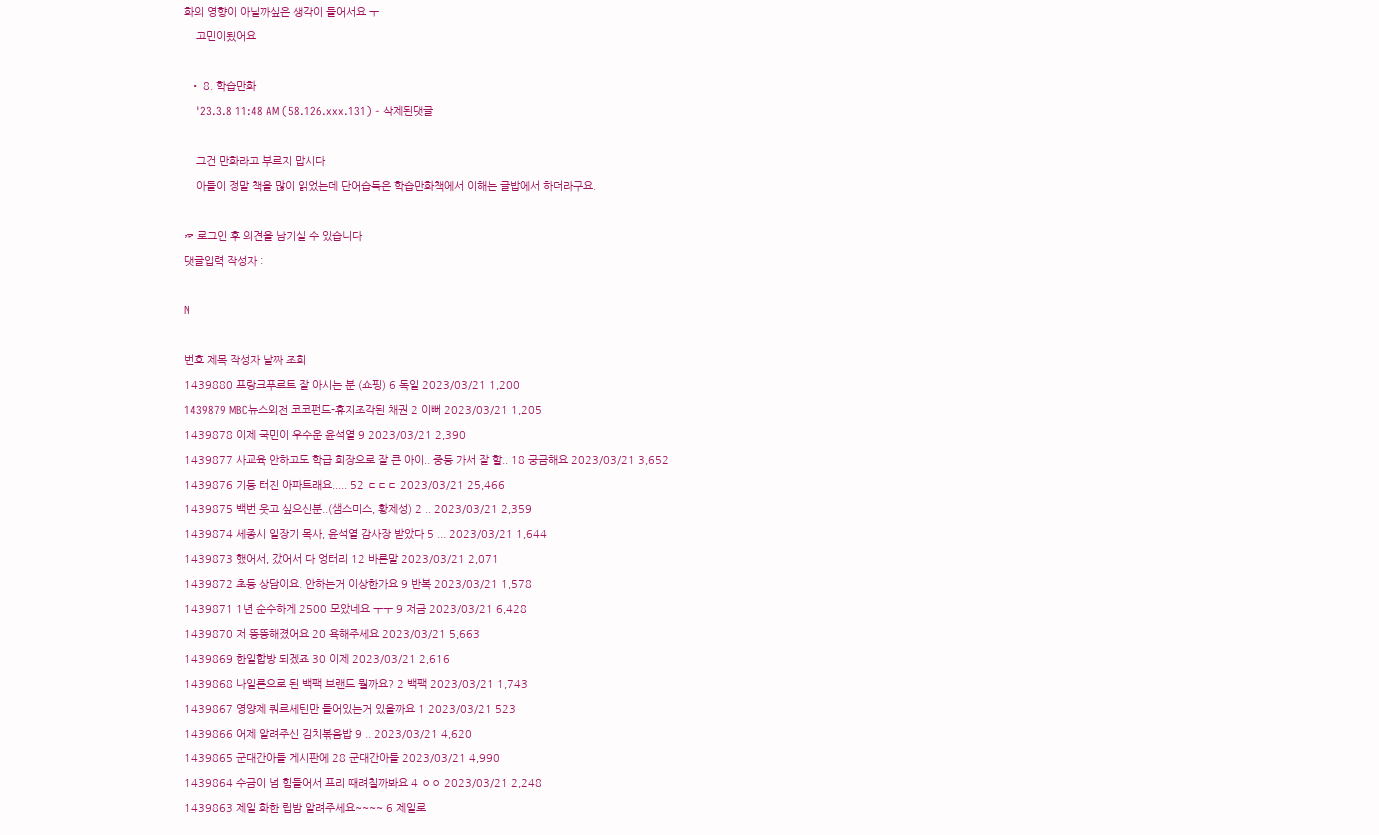화의 영향이 아닐까싶은 생각이 들어서요 ㅜ
    고민이됬어요

  • 8. 학습만화
    '23.3.8 11:48 AM (58.126.xxx.131) - 삭제된댓글

    그건 만화라고 부르지 맙시다
    아들이 정말 책을 많이 읽었는데 단어습득은 학습만화책에서 이해는 글밥에서 하더라구요.

☞ 로그인 후 의견을 남기실 수 있습니다
댓글입력 작성자 :

N

번호 제목 작성자 날짜 조회
1439880 프랑크푸르트 잘 아시는 분 (쇼핑) 6 독일 2023/03/21 1,200
1439879 MBC뉴스외전 코코펀드-휴지조각된 채권 2 이뻐 2023/03/21 1,205
1439878 이제 국민이 우수운 윤석열 9 2023/03/21 2,390
1439877 사교육 안하고도 학급 회장으로 잘 큰 아이.. 중등 가서 잘 할.. 18 궁금해요 2023/03/21 3,652
1439876 기둥 터진 아파트래요..... 52 ㄷㄷㄷ 2023/03/21 25,466
1439875 백번 웃고 싶으신분..(샘스미스, 황제성) 2 .. 2023/03/21 2,359
1439874 세종시 일장기 목사, 윤석열 감사장 받았다 5 ... 2023/03/21 1,644
1439873 했어서, 갔어서 다 엉터리 12 바른말 2023/03/21 2,071
1439872 초등 상담이요. 안하는거 이상한가요 9 반복 2023/03/21 1,578
1439871 1년 순수하게 2500 모았네요 ㅜㅜ 9 저금 2023/03/21 6,428
1439870 저 뚱뚱해졌어요 20 욕해주세요 2023/03/21 5,663
1439869 한일합방 되겠죠 30 이제 2023/03/21 2,616
1439868 나일론으로 된 백팩 브랜드 뭘까요? 2 백팩 2023/03/21 1,743
1439867 영양제 쿼르세틴만 들어있는거 있을까요 1 2023/03/21 523
1439866 어제 알려주신 김치볶음밥 9 .. 2023/03/21 4,620
1439865 군대간아들 게시판에 28 군대간아들 2023/03/21 4,990
1439864 수금이 넘 힘들어서 프리 때려칠까봐요 4 ㅇㅇ 2023/03/21 2,248
1439863 제일 화한 립밤 알려주세요~~~~ 6 제일로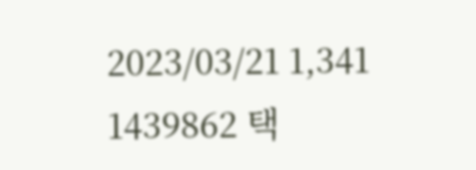2023/03/21 1,341
1439862 택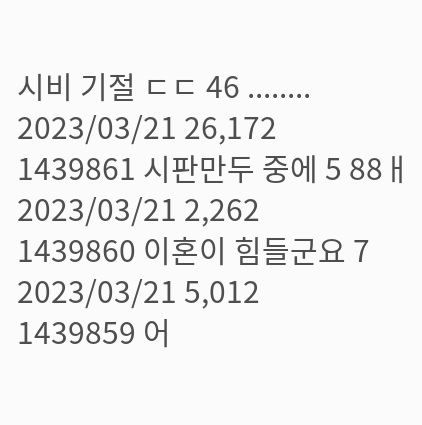시비 기절 ㄷㄷ 46 ........ 2023/03/21 26,172
1439861 시판만두 중에 5 88ㅐ 2023/03/21 2,262
1439860 이혼이 힘들군요 7 2023/03/21 5,012
1439859 어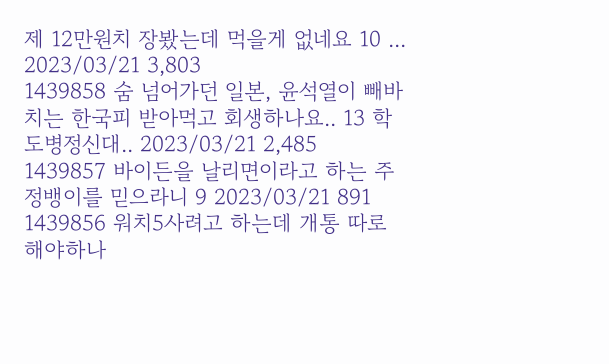제 12만원치 장봤는데 먹을게 없네요 10 ... 2023/03/21 3,803
1439858 숨 넘어가던 일본, 윤석열이 빼바치는 한국피 받아먹고 회생하나요.. 13 학도병정신대.. 2023/03/21 2,485
1439857 바이든을 날리면이라고 하는 주정뱅이를 믿으라니 9 2023/03/21 891
1439856 워치5사려고 하는데 개통 따로 해야하나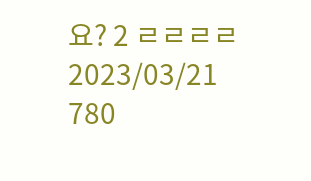요? 2 ㄹㄹㄹㄹ 2023/03/21 780